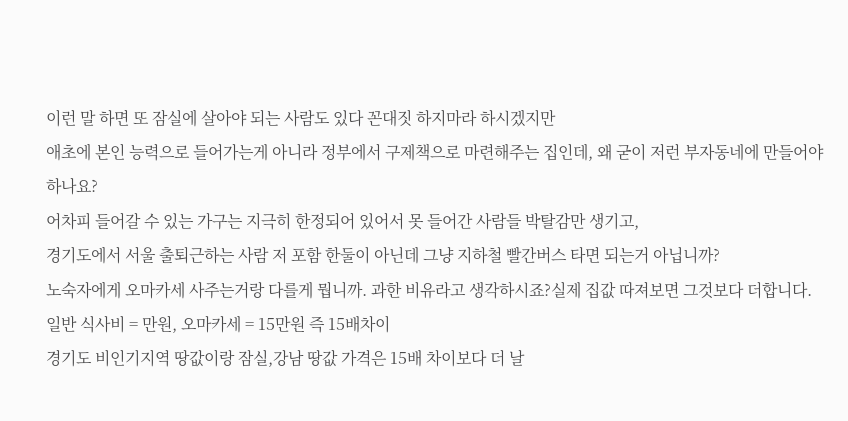이런 말 하면 또 잠실에 살아야 되는 사람도 있다 꼰대짓 하지마라 하시겠지만
애초에 본인 능력으로 들어가는게 아니라 정부에서 구제책으로 마련해주는 집인데, 왜 굳이 저런 부자동네에 만들어야 하나요?
어차피 들어갈 수 있는 가구는 지극히 한정되어 있어서 못 들어간 사람들 박탈감만 생기고,
경기도에서 서울 출퇴근하는 사람 저 포함 한둘이 아닌데 그냥 지하철 빨간버스 타면 되는거 아닙니까?
노숙자에게 오마카세 사주는거랑 다를게 뭡니까. 과한 비유라고 생각하시죠?실제 집값 따져보면 그것보다 더합니다.
일반 식사비 = 만원, 오마카세 = 15만원 즉 15배차이
경기도 비인기지역 땅값이랑 잠실,강남 땅값 가격은 15배 차이보다 더 날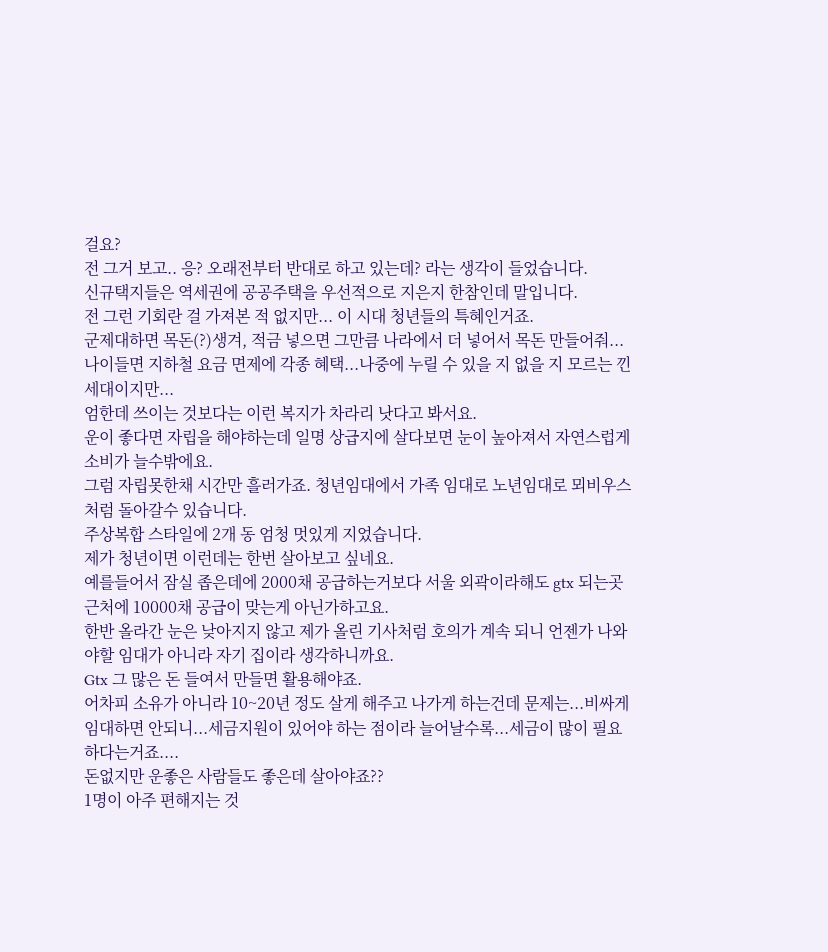걸요?
전 그거 보고.. 응? 오래전부터 반대로 하고 있는데? 라는 생각이 들었습니다.
신규택지들은 역세권에 공공주택을 우선적으로 지은지 한참인데 말입니다.
전 그런 기회란 걸 가져본 적 없지만... 이 시대 청년들의 특혜인거죠.
군제대하면 목돈(?)생겨, 적금 넣으면 그만큼 나라에서 더 넣어서 목돈 만들어줘...
나이들면 지하철 요금 면제에 각종 혜택...나중에 누릴 수 있을 지 없을 지 모르는 낀 세대이지만...
엄한데 쓰이는 것보다는 이런 복지가 차라리 낫다고 봐서요.
운이 좋다면 자립을 해야하는데 일명 상급지에 살다보면 눈이 높아져서 자연스럽게 소비가 늘수밖에요.
그럼 자립못한채 시간만 흘러가죠. 청년임대에서 가족 임대로 노년임대로 뫼비우스처럼 돌아갈수 있습니다.
주상복합 스타일에 2개 동 엄청 멋있게 지었습니다.
제가 청년이면 이런데는 한번 살아보고 싶네요.
예를들어서 잠실 좁은데에 2000채 공급하는거보다 서울 외곽이라해도 gtx 되는곳 근처에 10000채 공급이 맞는게 아닌가하고요.
한반 올라간 눈은 낮아지지 않고 제가 올린 기사처럼 호의가 계속 되니 언젠가 나와야할 임대가 아니라 자기 집이라 생각하니까요.
Gtx 그 많은 돈 들여서 만들면 활용해야죠.
어차피 소유가 아니라 10~20년 정도 살게 해주고 나가게 하는건데 문제는...비싸게 임대하면 안되니...세금지원이 있어야 하는 점이라 늘어날수록...세금이 많이 필요하다는거죠....
돈없지만 운좋은 사람들도 좋은데 살아야죠??
1명이 아주 편해지는 것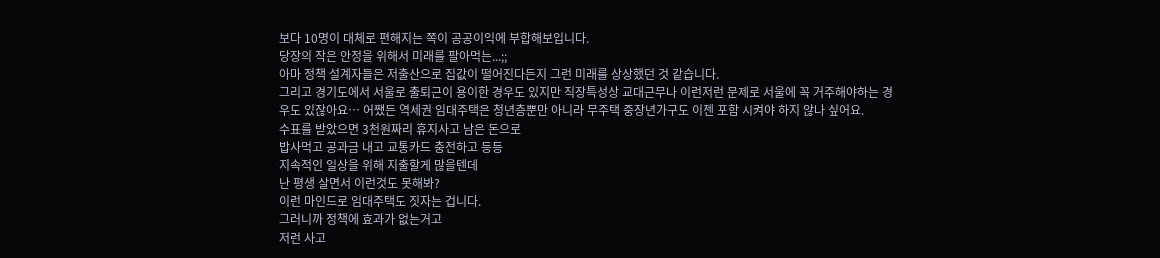보다 10명이 대체로 편해지는 쪽이 공공이익에 부합해보입니다.
당장의 작은 안정을 위해서 미래를 팔아먹는...;;
아마 정책 설계자들은 저출산으로 집값이 떨어진다든지 그런 미래를 상상했던 것 같습니다.
그리고 경기도에서 서울로 출퇴근이 용이한 경우도 있지만 직장특성상 교대근무나 이런저런 문제로 서울에 꼭 거주해야하는 경우도 있잖아요… 어쨌든 역세권 임대주택은 청년층뿐만 아니라 무주택 중장년가구도 이젠 포함 시켜야 하지 않나 싶어요.
수표를 받았으면 3천원짜리 휴지사고 남은 돈으로
밥사먹고 공과금 내고 교통카드 충전하고 등등
지속적인 일상을 위해 지출할게 많을텐데
난 평생 살면서 이런것도 못해봐?
이런 마인드로 임대주택도 짓자는 겁니다.
그러니까 정책에 효과가 없는거고
저런 사고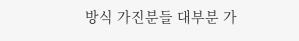방식 가진분들 대부분 가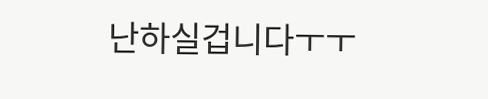난하실겁니다ㅜㅜ